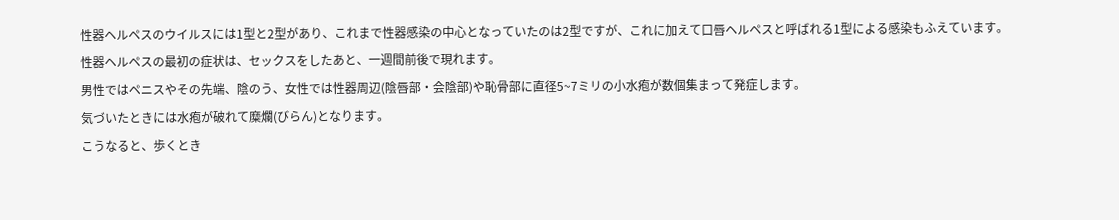性器ヘルペスのウイルスには1型と2型があり、これまで性器感染の中心となっていたのは2型ですが、これに加えて口唇ヘルペスと呼ばれる1型による感染もふえています。
性器ヘルペスの最初の症状は、セックスをしたあと、一週間前後で現れます。
男性ではペニスやその先端、陰のう、女性では性器周辺(陰唇部・会陰部)や恥骨部に直径5~7ミリの小水疱が数個集まって発症します。
気づいたときには水疱が破れて糜爛(びらん)となります。
こうなると、歩くとき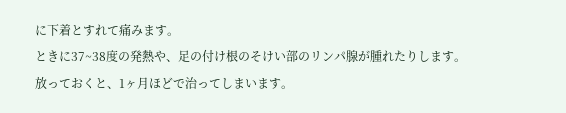に下着とすれて痛みます。
ときに37~38度の発熱や、足の付け根のそけい部のリンパ腺が腫れたりします。
放っておくと、1ヶ月ほどで治ってしまいます。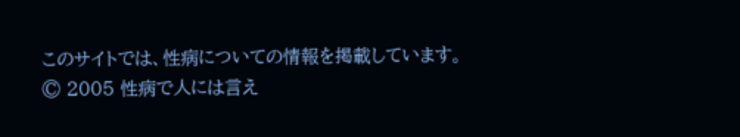このサイトでは、性病についての情報を掲載しています。
© 2005 性病で人には言え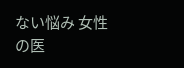ない悩み 女性の医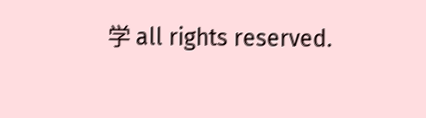学 all rights reserved.